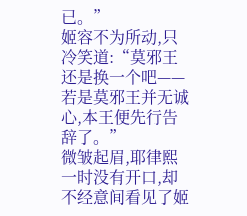已。”
姬容不为所动,只冷笑道:“莫邪王还是换一个吧——若是莫邪王并无诚心,本王便先行告辞了。”
微皱起眉,耶律熙一时没有开口,却不经意间看见了姬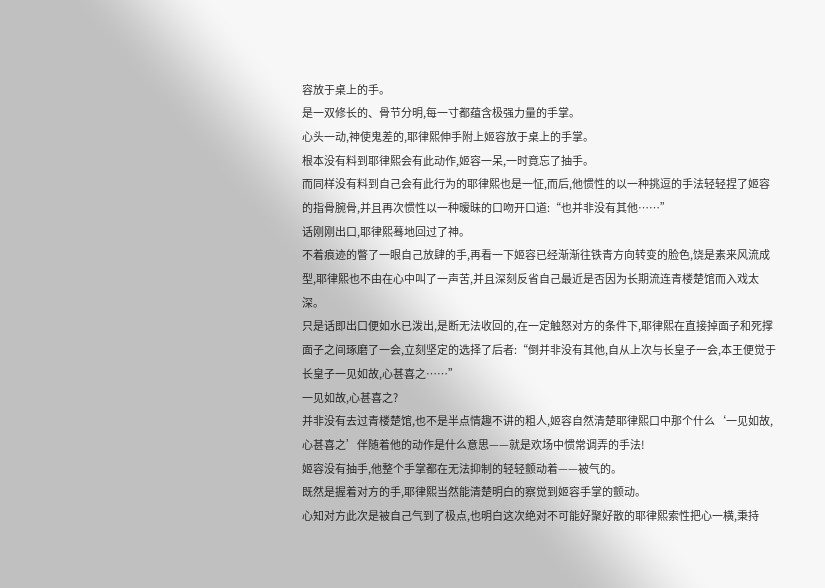容放于桌上的手。
是一双修长的、骨节分明,每一寸都蕴含极强力量的手掌。
心头一动,神使鬼差的,耶律熙伸手附上姬容放于桌上的手掌。
根本没有料到耶律熙会有此动作,姬容一呆,一时竟忘了抽手。
而同样没有料到自己会有此行为的耶律熙也是一怔,而后,他惯性的以一种挑逗的手法轻轻捏了姬容的指骨腕骨,并且再次惯性以一种暧昧的口吻开口道:“也并非没有其他……”
话刚刚出口,耶律熙蓦地回过了神。
不着痕迹的瞥了一眼自己放肆的手,再看一下姬容已经渐渐往铁青方向转变的脸色,饶是素来风流成型,耶律熙也不由在心中叫了一声苦,并且深刻反省自己最近是否因为长期流连青楼楚馆而入戏太深。
只是话即出口便如水已泼出,是断无法收回的,在一定触怒对方的条件下,耶律熙在直接掉面子和死撑面子之间琢磨了一会,立刻坚定的选择了后者:“倒并非没有其他,自从上次与长皇子一会,本王便觉于长皇子一见如故,心甚喜之……”
一见如故,心甚喜之?
并非没有去过青楼楚馆,也不是半点情趣不讲的粗人,姬容自然清楚耶律熙口中那个什么‘一见如故,心甚喜之’伴随着他的动作是什么意思——就是欢场中惯常调弄的手法!
姬容没有抽手,他整个手掌都在无法抑制的轻轻颤动着——被气的。
既然是握着对方的手,耶律熙当然能清楚明白的察觉到姬容手掌的颤动。
心知对方此次是被自己气到了极点,也明白这次绝对不可能好聚好散的耶律熙索性把心一横,秉持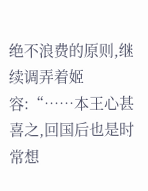绝不浪费的原则,继续调弄着姬容:“……本王心甚喜之,回国后也是时常想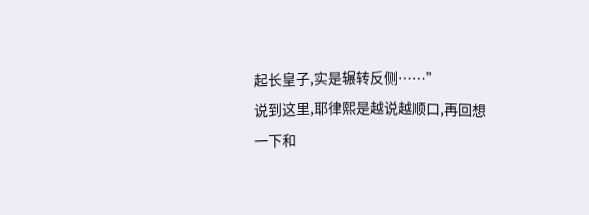起长皇子,实是辗转反侧……”
说到这里,耶律熙是越说越顺口,再回想一下和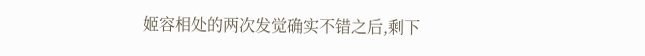姬容相处的两次发觉确实不错之后,剩下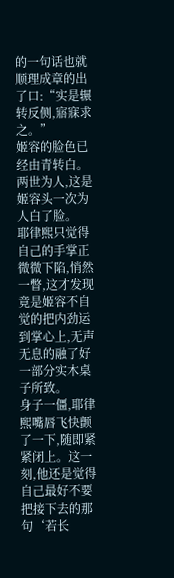的一句话也就顺理成章的出了口:“实是辗转反侧,寤寐求之。”
姬容的脸色已经由青转白。
两世为人,这是姬容头一次为人白了脸。
耶律熙只觉得自己的手掌正微微下陷,悄然一瞥,这才发现竟是姬容不自觉的把内劲运到掌心上,无声无息的融了好一部分实木桌子所致。
身子一僵,耶律熙嘴唇飞快颤了一下,随即紧紧闭上。这一刻,他还是觉得自己最好不要把接下去的那句‘若长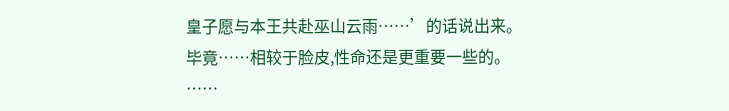皇子愿与本王共赴巫山云雨……’的话说出来。
毕竟……相较于脸皮,性命还是更重要一些的。
……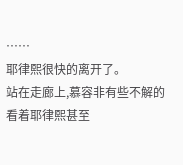……
耶律熙很快的离开了。
站在走廊上,慕容非有些不解的看着耶律熙甚至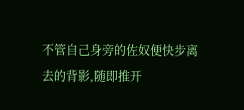不管自己身旁的佐奴便快步离去的背影,随即推开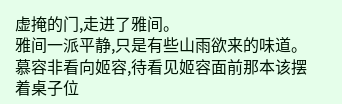虚掩的门,走进了雅间。
雅间一派平静,只是有些山雨欲来的味道。
慕容非看向姬容,待看见姬容面前那本该摆着桌子位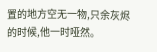置的地方空无一物,只余灰烬的时候,他一时哑然。